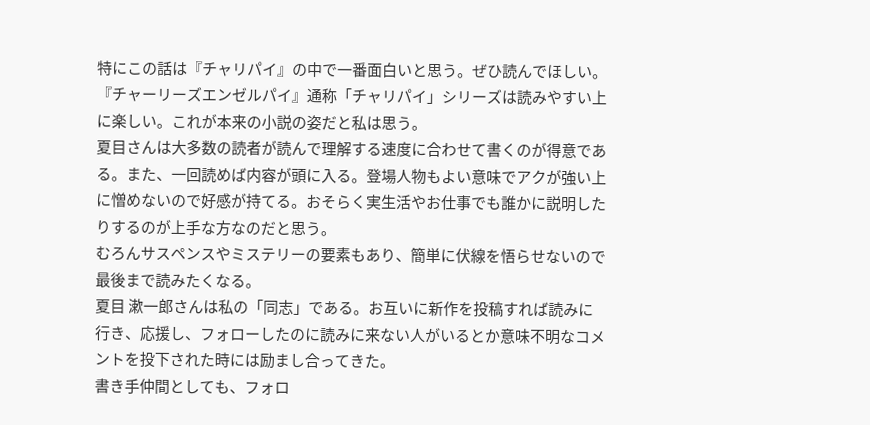特にこの話は『チャリパイ』の中で一番面白いと思う。ぜひ読んでほしい。
『チャーリーズエンゼルパイ』通称「チャリパイ」シリーズは読みやすい上に楽しい。これが本来の小説の姿だと私は思う。
夏目さんは大多数の読者が読んで理解する速度に合わせて書くのが得意である。また、一回読めば内容が頭に入る。登場人物もよい意味でアクが強い上に憎めないので好感が持てる。おそらく実生活やお仕事でも誰かに説明したりするのが上手な方なのだと思う。
むろんサスペンスやミステリーの要素もあり、簡単に伏線を悟らせないので最後まで読みたくなる。
夏目 漱一郎さんは私の「同志」である。お互いに新作を投稿すれば読みに行き、応援し、フォローしたのに読みに来ない人がいるとか意味不明なコメントを投下された時には励まし合ってきた。
書き手仲間としても、フォロ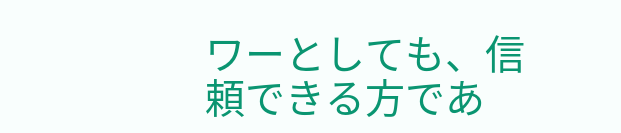ワーとしても、信頼できる方であ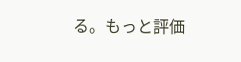る。もっと評価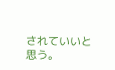されていいと思う。